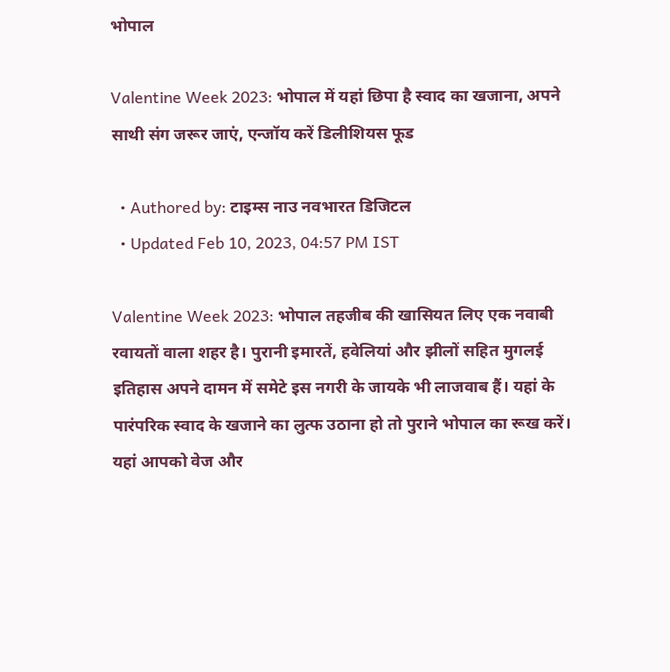भोपाल

Valentine Week 2023: भोपाल में यहां छिपा है स्वाद का खजाना, अपने साथी संग जरूर जाएं, एन्जॉय करें डिलीशियस फूड

  • Authored by: टाइम्स नाउ नवभारत डिजिटल
  • Updated Feb 10, 2023, 04:57 PM IST

Valentine Week 2023: भोपाल तहजीब की खासियत लिए एक नवाबी रवायतों वाला शहर है। पुरानी इमारतें, हवेलियां और झीलों सहित मुगलई इतिहास अपने दामन में समेटे इस नगरी के जायके भी लाजवाब हैं। यहां के पारंपरिक स्वाद के खजाने का लुत्फ उठाना हो तो पुराने भोपाल का रूख करें। यहां आपको वेज और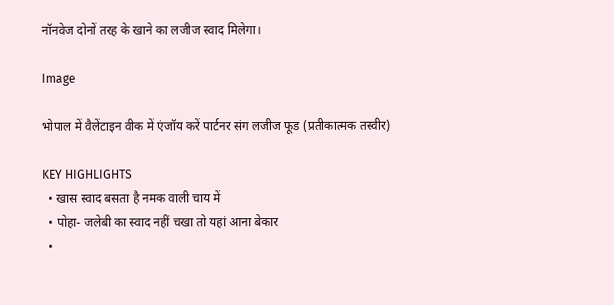नॉनवेज दोनों तरह के खाने का लजीज स्वाद मिलेगा।

Image

भोपाल में वैलेंटाइन वीक में एंजॉय करें पार्टनर संग लजीज फूड (प्रतीकात्मक तस्वीर)

KEY HIGHLIGHTS
  • खास स्वाद बसता है नमक वाली चाय में
  • पोहा- जलेबी का स्वाद नहीं चखा तो यहां आना बेकार
  •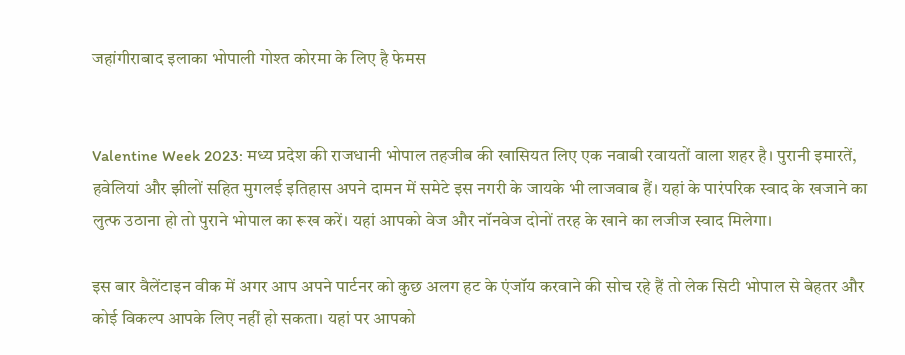जहांगीराबाद इलाका भोपाली गोश्त कोरमा के लिए है फेमस


Valentine Week 2023: मध्य प्रदेश की राजधानी भोपाल तहजीब की खासियत लिए एक नवाबी रवायतों वाला शहर है। पुरानी इमारतें, हवेलियां और झीलों सहित मुगलई इतिहास अपने दामन में समेटे इस नगरी के जायके भी लाजवाब हैं। यहां के पारंपरिक स्वाद के खजाने का लुत्फ उठाना हो तो पुराने भोपाल का रूख करें। यहां आपको वेज और नॉनवेज दोनों तरह के खाने का लजीज स्वाद मिलेगा।

इस बार वैलेंटाइन वीक में अगर आप अपने पार्टनर को कुछ अलग हट के एंजॉय करवाने की सोच रहे हैं तो लेक सिटी भोपाल से बेहतर और कोई विकल्प आपके लिए नहीं हो सकता। यहां पर आपको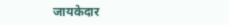जायकेदार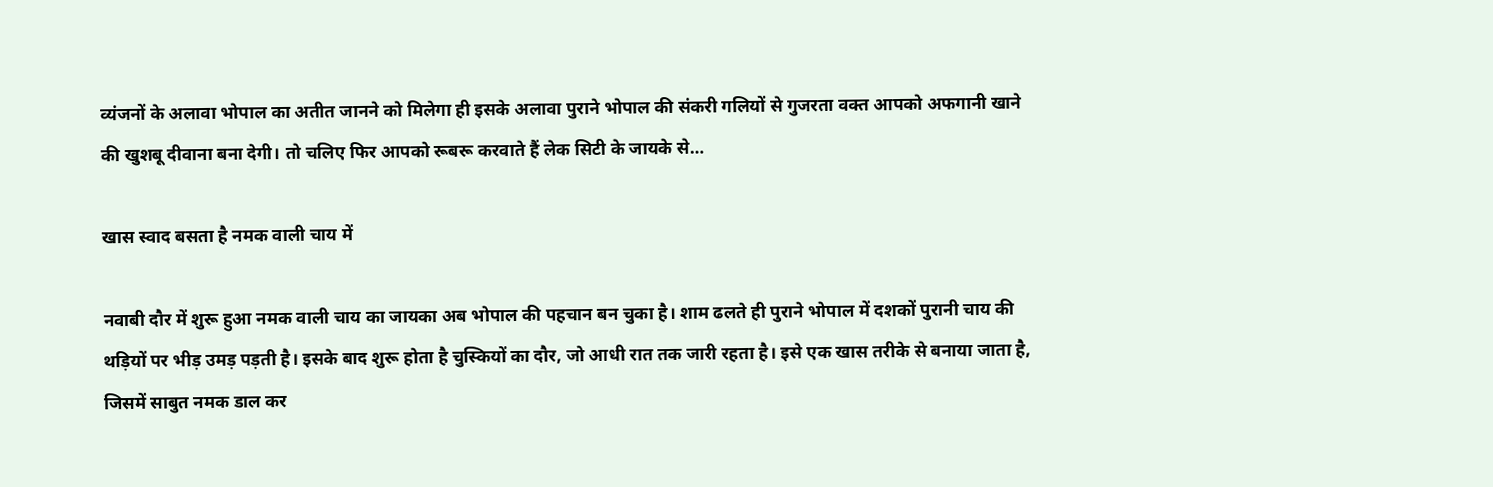व्यंजनों के अलावा भोपाल का अतीत जानने को मिलेगा ही इसके अलावा पुराने भोपाल की संकरी गलियों से गुजरता वक्त आपको अफगानी खाने की खुशबू दीवाना बना देगी। तो चलिए फिर आपको रूबरू करवाते हैं लेक सिटी के जायके से…

खास स्वाद बसता है नमक वाली चाय में

नवाबी दौर में शुरू हुआ नमक वाली चाय का जायका अब भोपाल की पहचान बन चुका है। शाम ढलते ही पुराने भोपाल में दशकों पुरानी चाय की थड़ियों पर भीड़ उमड़ पड़ती है। इसके बाद शुरू होता है चुस्कियों का दौर, जो आधी रात तक जारी रहता है। इसे एक खास तरीके से बनाया जाता है, जिसमें साबुत नमक डाल कर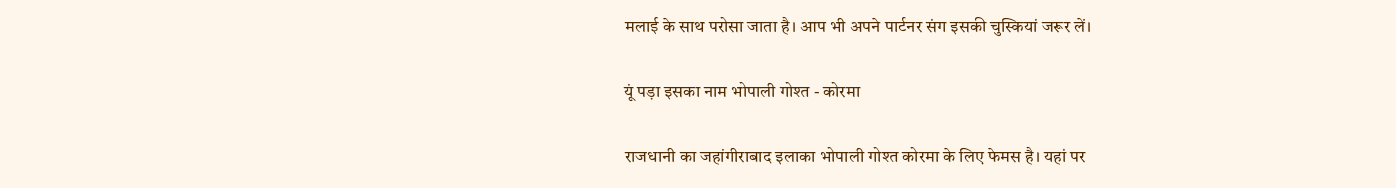मलाई के साथ परोसा जाता है। आप भी अपने पार्टनर संग इसकी चुस्कियां जरूर लें।

यूं पड़ा इसका नाम भोपाली गोश्त - कोरमा

राजधानी का जहांगीराबाद इलाका भोपाली गोश्त कोरमा के लिए फेमस है। यहां पर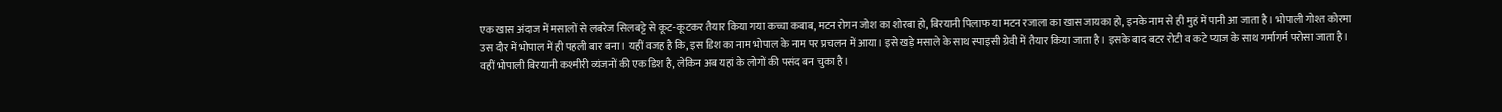एक खास अंदाज में मसालों से लबरेज सिलबट्टे से कूट-कूटकर तैयार किया गया कच्चा कबाब, मटन रोगन जोश का शोरबा हो, बिरयानी पिलाफ या मटन रजाला का खास जायका हो, इनके नाम से ही मुहं में पानी आ जाता है। भोपाली गोश्त कोरमा उस दौर में भोपाल में ही पहली बार बना। यहीं वजह है कि, इस डिश का नाम भोपाल के नाम पर प्रचलन में आया। इसे खड़े मसाले के साथ स्पाइसी ग्रेवी में तैयार किया जाता है। इसके बाद बटर रोटी व कटे प्याज के साथ गर्मागर्म परोसा जाता है। वहीं भोपाली बिरयानी कश्मीरी व्यंजनों की एक डिश है, लेकिन अब यहां के लोगों की पसंद बन चुका है।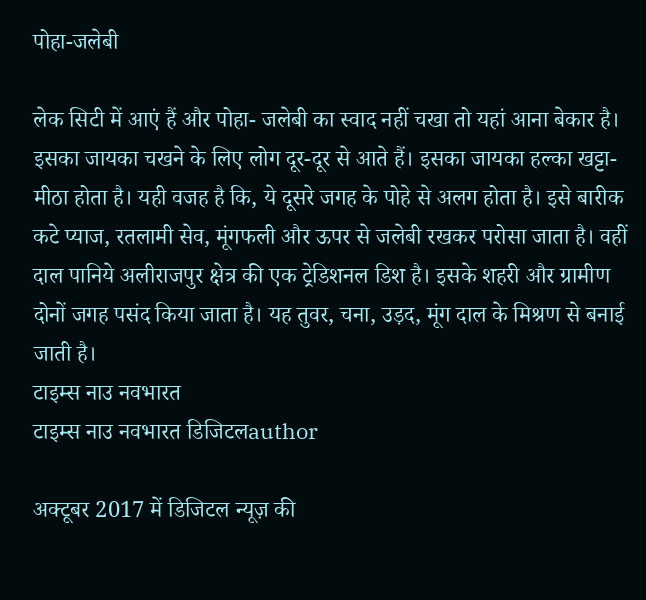पोहा-जलेबी

लेक सिटी में आएं हैं और पोहा- जलेबी का स्वाद नहीं चखा तो यहां आना बेकार है। इसका जायका चखने के लिए लोग दूर-दूर से आते हैं। इसका जायका हल्का खट्टा- मीठा होता है। यही वजह है कि, ये दूसरे जगह के पोहे से अलग होता है। इसे बारीक कटे प्याज, रतलामी सेव, मूंगफली और ऊपर से जलेबी रखकर परोसा जाता है। वहीं दाल पानिये अलीराजपुर क्षेत्र की एक ट्रेडिशनल डिश है। इसके शहरी और ग्रामीण दोनों जगह पसंद किया जाता है। यह तुवर, चना, उड़द, मूंग दाल के मिश्रण से बनाई जाती है।
टाइम्स नाउ नवभारत
टाइम्स नाउ नवभारत डिजिटलauthor

अक्टूबर 2017 में डिजिटल न्यूज़ की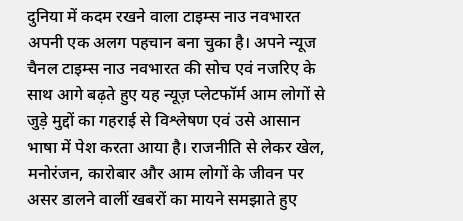दुनिया में कदम रखने वाला टाइम्स नाउ नवभारत अपनी एक अलग पहचान बना चुका है। अपने न्यूज चैनल टाइम्स नाउ नवभारत की सोच एवं नजरिए के साथ आगे बढ़ते हुए यह न्यूज़ प्लेटफॉर्म आम लोगों से जुड़े मुद्दों का गहराई से विश्लेषण एवं उसे आसान भाषा में पेश करता आया है। राजनीति से लेकर खेल, मनोरंजन, कारोबार और आम लोगों के जीवन पर असर डालने वालीं खबरों का मायने समझाते हुए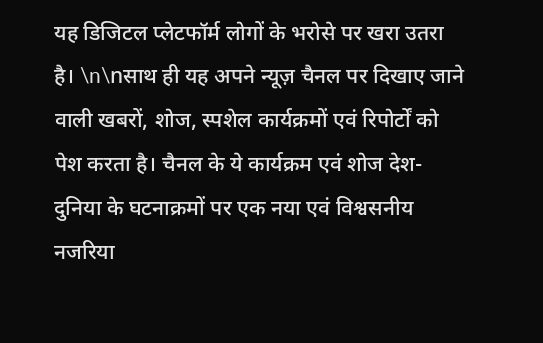यह डिजिटल प्लेटफॉर्म लोगों के भरोसे पर खरा उतरा है। \n\nसाथ ही यह अपने न्यूज़ चैनल पर दिखाए जाने वाली खबरों, शोज, स्पशेल कार्यक्रमों एवं रिपोर्टों को पेश करता है। चैनल के ये कार्यक्रम एवं शोज देश-दुनिया के घटनाक्रमों पर एक नया एवं विश्वसनीय नजरिया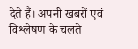देते हैं। अपनी खबरों एवं विश्लेषण के चलते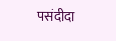पसंदीदा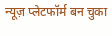न्यूज़ प्लेटफॉर्म बन चुका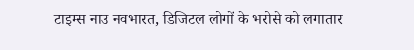टाइम्स नाउ नवभारत, डिजिटल लोगों के भरोसे को लगातार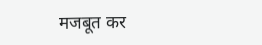मजबूत कर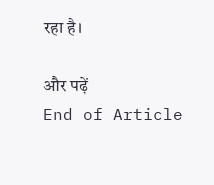रहा है।

और पढ़ें
End of Article